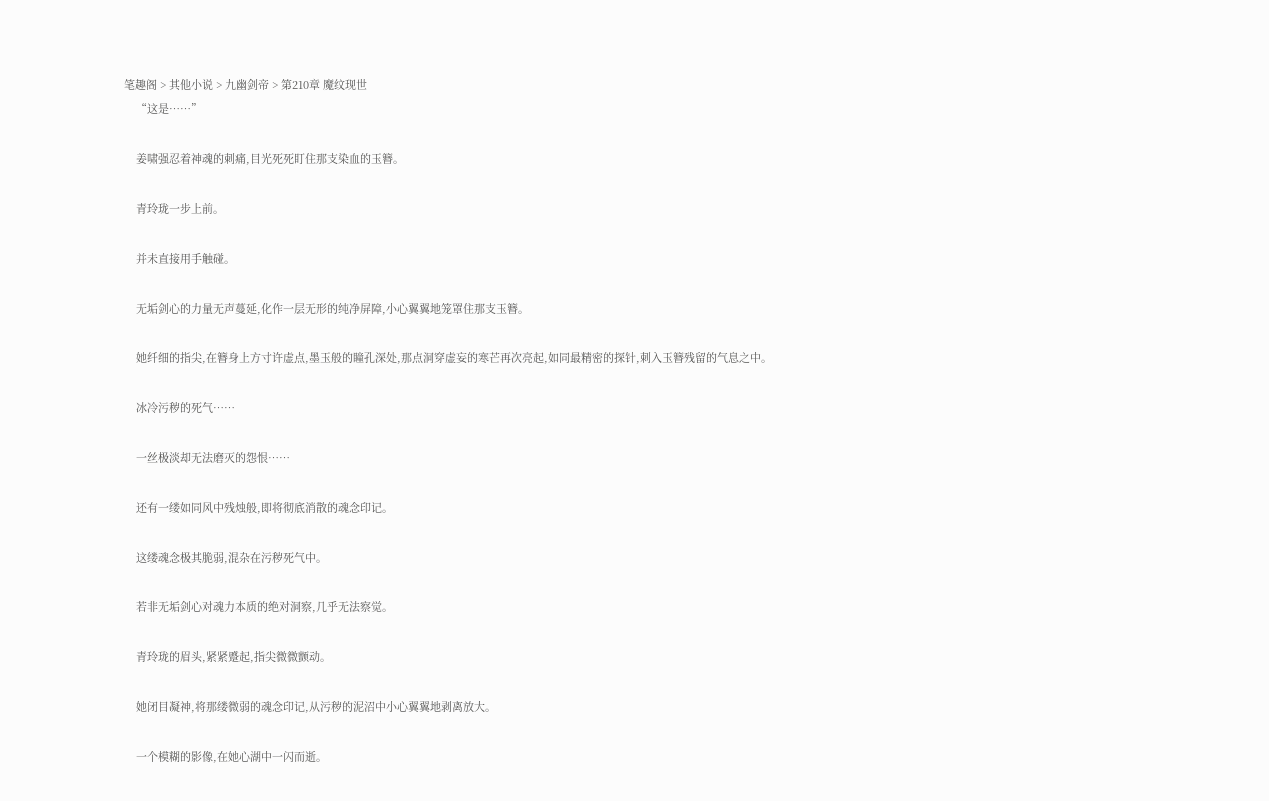笔趣阁 > 其他小说 > 九幽剑帝 > 第210章 魔纹现世
    “这是……”

    姜啸强忍着神魂的刺痛,目光死死盯住那支染血的玉簪。

    青玲珑一步上前。

    并未直接用手触碰。

    无垢剑心的力量无声蔓延,化作一层无形的纯净屏障,小心翼翼地笼罩住那支玉簪。

    她纤细的指尖,在簪身上方寸许虚点,墨玉般的瞳孔深处,那点洞穿虚妄的寒芒再次亮起,如同最精密的探针,刺入玉簪残留的气息之中。

    冰冷污秽的死气……

    一丝极淡却无法磨灭的怨恨……

    还有一缕如同风中残烛般,即将彻底消散的魂念印记。

    这缕魂念极其脆弱,混杂在污秽死气中。

    若非无垢剑心对魂力本质的绝对洞察,几乎无法察觉。

    青玲珑的眉头,紧紧蹙起,指尖微微颤动。

    她闭目凝神,将那缕微弱的魂念印记,从污秽的泥沼中小心翼翼地剥离放大。

    一个模糊的影像,在她心湖中一闪而逝。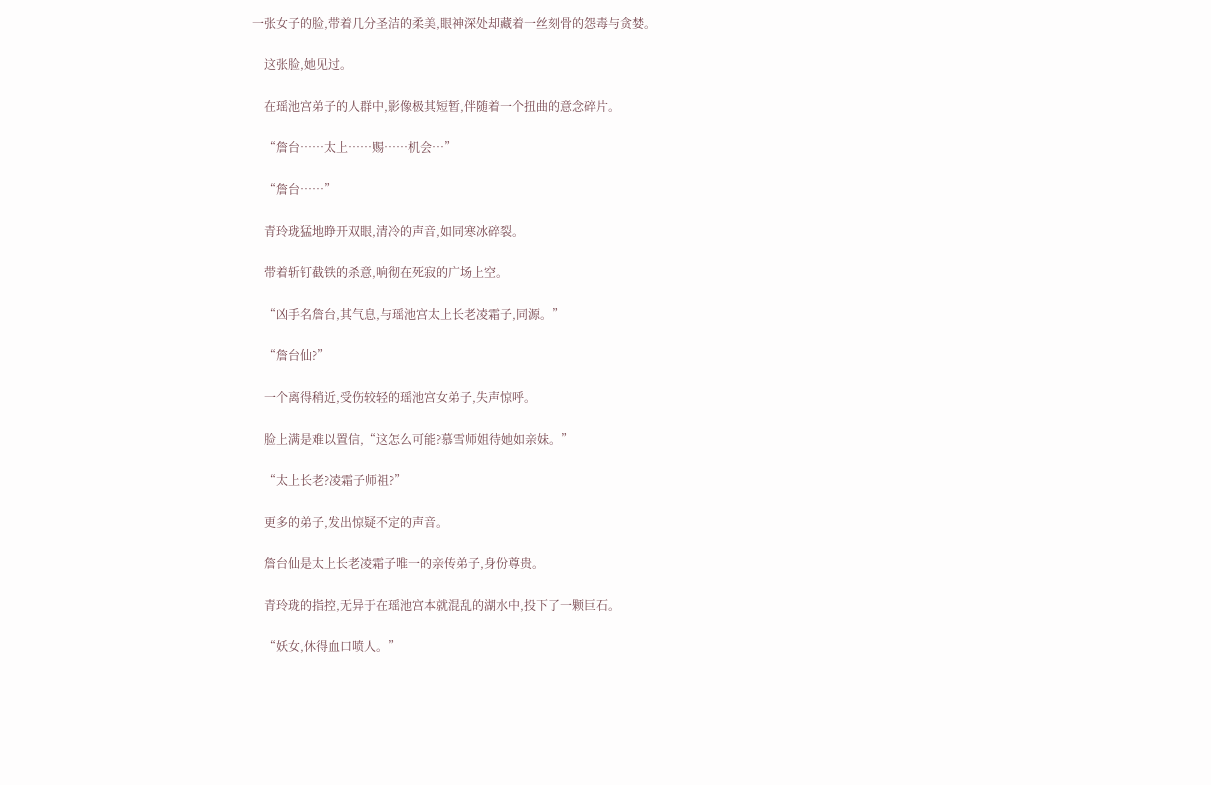一张女子的脸,带着几分圣洁的柔美,眼神深处却藏着一丝刻骨的怨毒与贪婪。

    这张脸,她见过。

    在瑶池宫弟子的人群中,影像极其短暂,伴随着一个扭曲的意念碎片。

    “詹台……太上……赐……机会…”

    “詹台……”

    青玲珑猛地睁开双眼,清冷的声音,如同寒冰碎裂。

    带着斩钉截铁的杀意,响彻在死寂的广场上空。

    “凶手名詹台,其气息,与瑶池宫太上长老凌霜子,同源。”

    “詹台仙?”

    一个离得稍近,受伤较轻的瑶池宫女弟子,失声惊呼。

    脸上满是难以置信,“这怎么可能?慕雪师姐待她如亲妹。”

    “太上长老?凌霜子师祖?”

    更多的弟子,发出惊疑不定的声音。

    詹台仙是太上长老凌霜子唯一的亲传弟子,身份尊贵。

    青玲珑的指控,无异于在瑶池宫本就混乱的湖水中,投下了一颗巨石。

    “妖女,休得血口喷人。”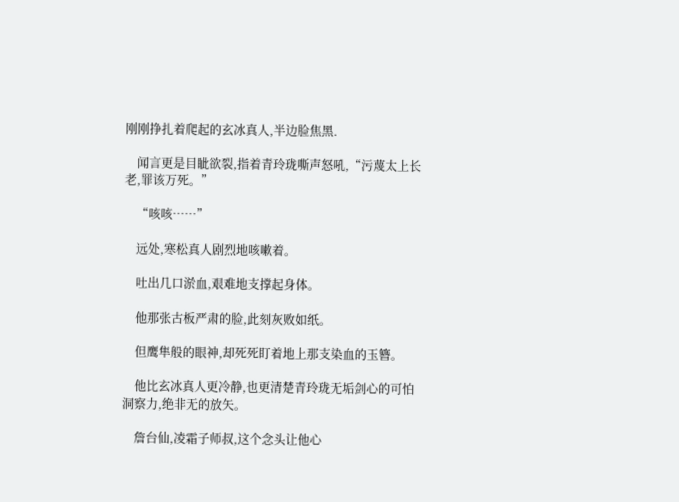刚刚挣扎着爬起的玄冰真人,半边脸焦黑.

    闻言更是目眦欲裂,指着青玲珑嘶声怒吼,“污蔑太上长老,罪该万死。”

    “咳咳……”

    远处,寒松真人剧烈地咳嗽着。

    吐出几口淤血,艰难地支撑起身体。

    他那张古板严肃的脸,此刻灰败如纸。

    但鹰隼般的眼神,却死死盯着地上那支染血的玉簪。

    他比玄冰真人更冷静,也更清楚青玲珑无垢剑心的可怕洞察力,绝非无的放矢。

    詹台仙,凌霜子师叔,这个念头让他心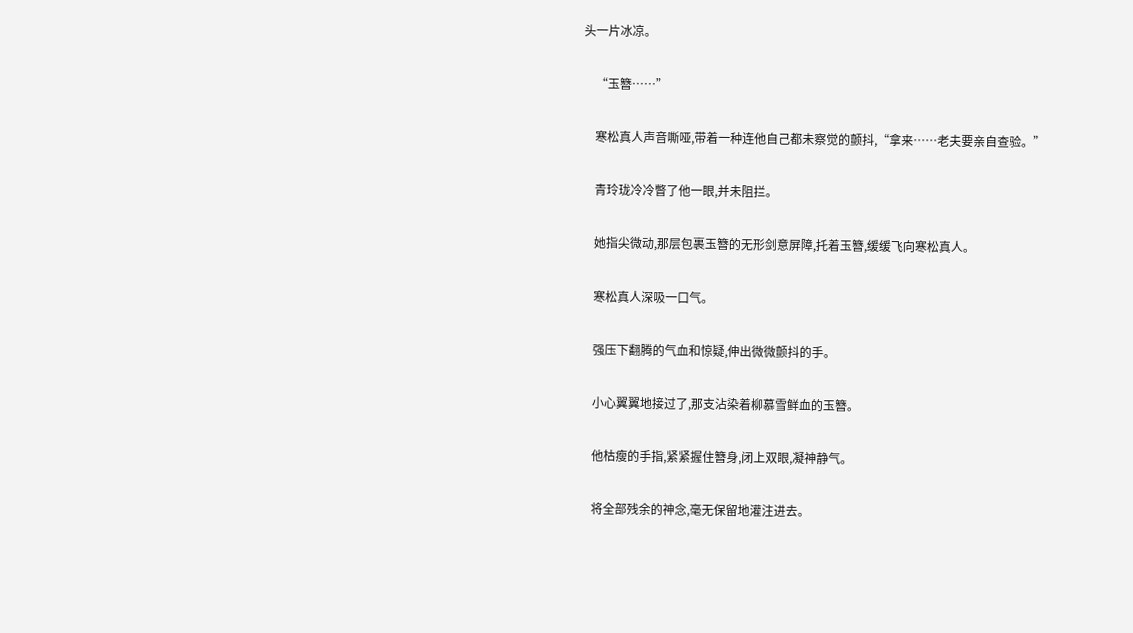头一片冰凉。

    “玉簪……”

    寒松真人声音嘶哑,带着一种连他自己都未察觉的颤抖,“拿来……老夫要亲自查验。”

    青玲珑冷冷瞥了他一眼,并未阻拦。

    她指尖微动,那层包裹玉簪的无形剑意屏障,托着玉簪,缓缓飞向寒松真人。

    寒松真人深吸一口气。

    强压下翻腾的气血和惊疑,伸出微微颤抖的手。

    小心翼翼地接过了,那支沾染着柳慕雪鲜血的玉簪。

    他枯瘦的手指,紧紧握住簪身,闭上双眼,凝神静气。

    将全部残余的神念,毫无保留地灌注进去。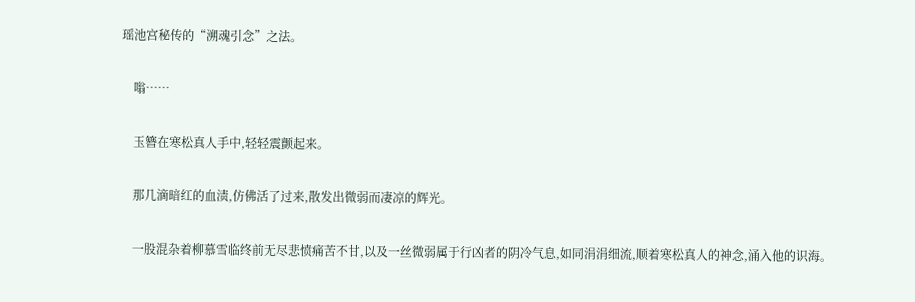瑶池宫秘传的“溯魂引念”之法。

    嗡……

    玉簪在寒松真人手中,轻轻震颤起来。

    那几滴暗红的血渍,仿佛活了过来,散发出微弱而凄凉的辉光。

    一股混杂着柳慕雪临终前无尽悲愤痛苦不甘,以及一丝微弱属于行凶者的阴冷气息,如同涓涓细流,顺着寒松真人的神念,涌入他的识海。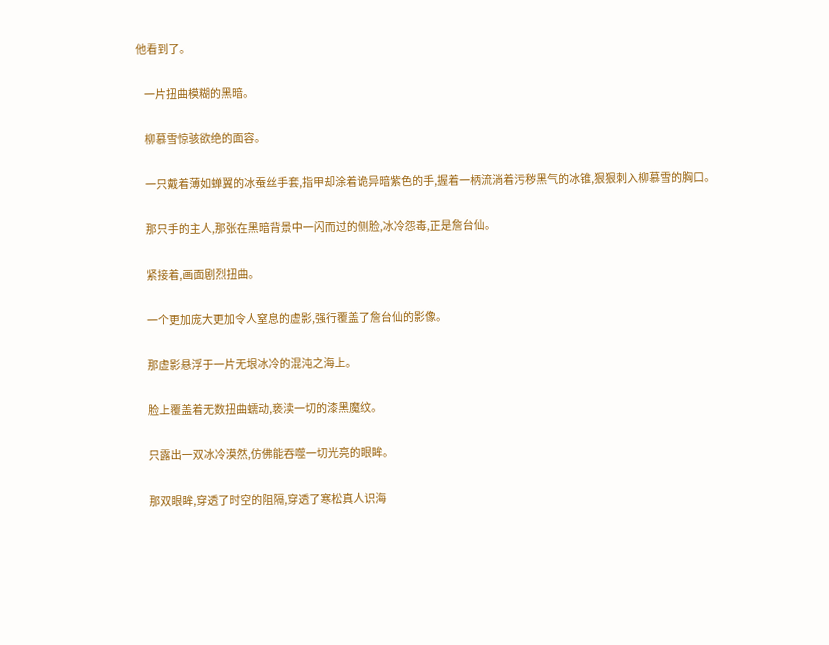他看到了。

    一片扭曲模糊的黑暗。

    柳慕雪惊骇欲绝的面容。

    一只戴着薄如蝉翼的冰蚕丝手套,指甲却涂着诡异暗紫色的手,握着一柄流淌着污秽黑气的冰锥,狠狠刺入柳慕雪的胸口。

    那只手的主人,那张在黑暗背景中一闪而过的侧脸,冰冷怨毒,正是詹台仙。

    紧接着,画面剧烈扭曲。

    一个更加庞大更加令人窒息的虚影,强行覆盖了詹台仙的影像。

    那虚影悬浮于一片无垠冰冷的混沌之海上。

    脸上覆盖着无数扭曲蠕动,亵渎一切的漆黑魔纹。

    只露出一双冰冷漠然,仿佛能吞噬一切光亮的眼眸。

    那双眼眸,穿透了时空的阻隔,穿透了寒松真人识海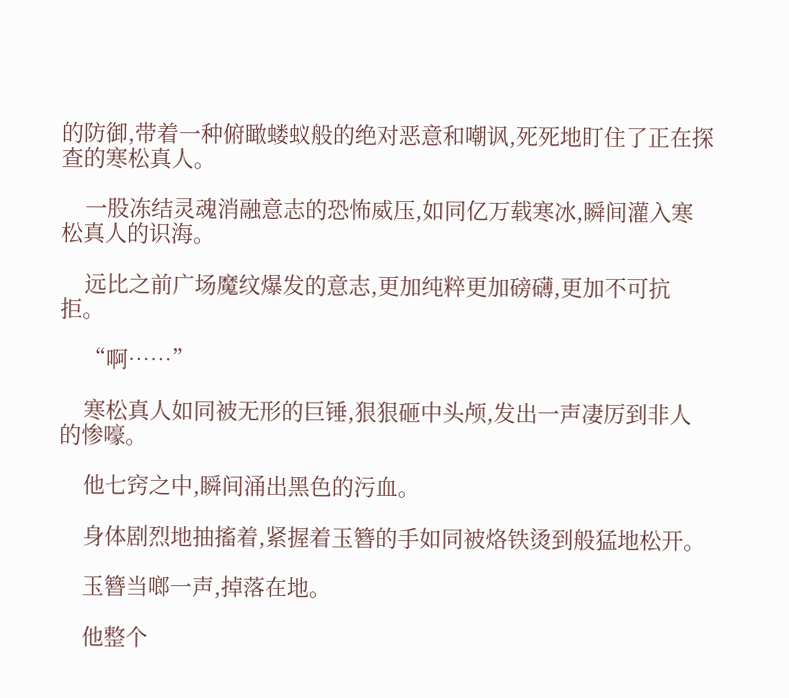的防御,带着一种俯瞰蝼蚁般的绝对恶意和嘲讽,死死地盯住了正在探查的寒松真人。

    一股冻结灵魂消融意志的恐怖威压,如同亿万载寒冰,瞬间灌入寒松真人的识海。

    远比之前广场魔纹爆发的意志,更加纯粹更加磅礴,更加不可抗拒。

    “啊……”

    寒松真人如同被无形的巨锤,狠狠砸中头颅,发出一声凄厉到非人的惨嚎。

    他七窍之中,瞬间涌出黑色的污血。

    身体剧烈地抽搐着,紧握着玉簪的手如同被烙铁烫到般猛地松开。

    玉簪当啷一声,掉落在地。

    他整个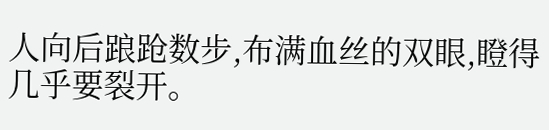人向后踉跄数步,布满血丝的双眼,瞪得几乎要裂开。